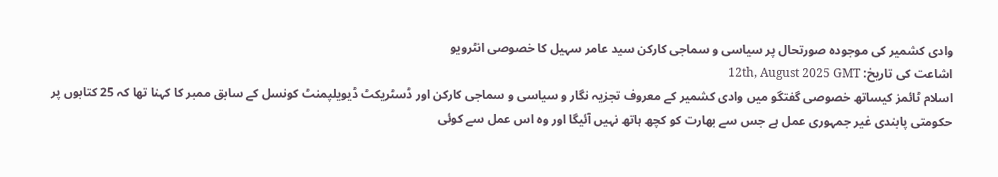وادی کشمیر کی موجودہ صورتحال پر سیاسی و سماجی کارکن سید عامر سہیل کا خصوصی انٹرویو
اشاعت کی تاریخ: 12th, August 2025 GMT
اسلام ٹائمز کیساتھ خصوصی گفتگو میں وادی کشمیر کے معروف تجزیہ نگار و سیاسی و سماجی کارکن اور ڈسٹریکٹ ڈیویلپمنٹ کونسل کے سابق ممبر کا کہنا تھا کہ 25 کتابوں پر حکومتی پابندی غیر جمہوری عمل ہے جس سے بھارت کو کچھ ہاتھ نہیں آئیگا اور وہ اس عمل سے کوئی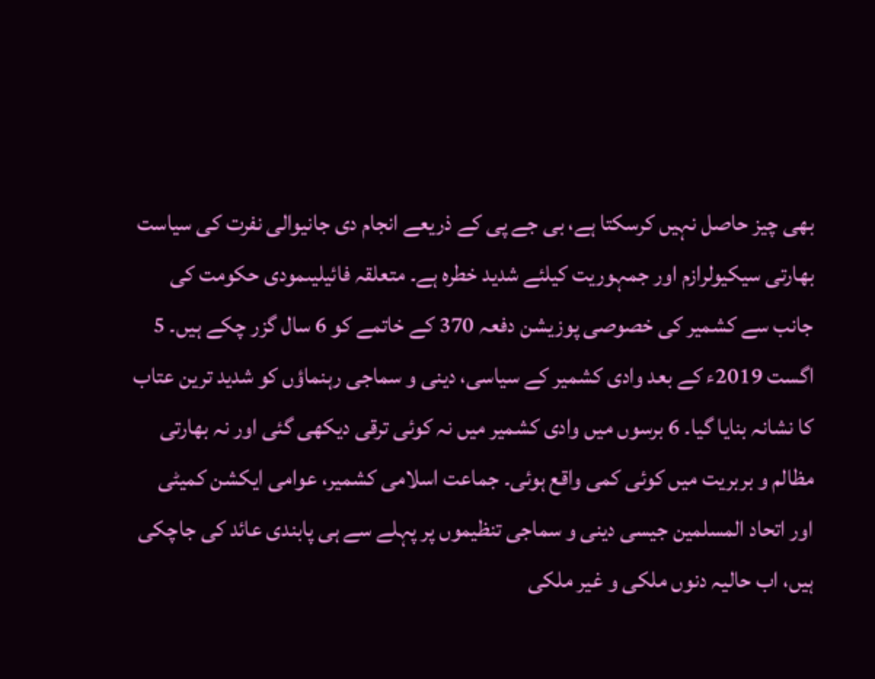بھی چیز حاصل نہیں کرسکتا ہے، بی جے پی کے ذریعے انجام دی جانیوالی نفرت کی سیاست بھارتی سیکیولرازم اور جمہوریت کیلئے شدید خطرہ ہے۔ متعلقہ فائیلیںمودی حکومت کی جانب سے کشمیر کی خصوصی پوزیشن دفعہ 370 کے خاتمے کو 6 سال گزر چکے ہیں۔ 5 اگست 2019ء کے بعد وادی کشمیر کے سیاسی، دینی و سماجی رہنماؤں کو شدید ترین عتاب کا نشانہ بنایا گیا۔ 6 برسوں میں وادی کشمیر میں نہ کوئی ترقی دیکھی گئی اور نہ بھارتی مظالم و بربریت میں کوئی کمی واقع ہوئی۔ جماعت اسلامی کشمیر، عوامی ایکشن کمیٹی اور اتحاد المسلمین جیسی دینی و سماجی تنظیموں پر پہلے سے ہی پابندی عائد کی جاچکی ہیں، اب حالیہ دنوں ملکی و غیر ملکی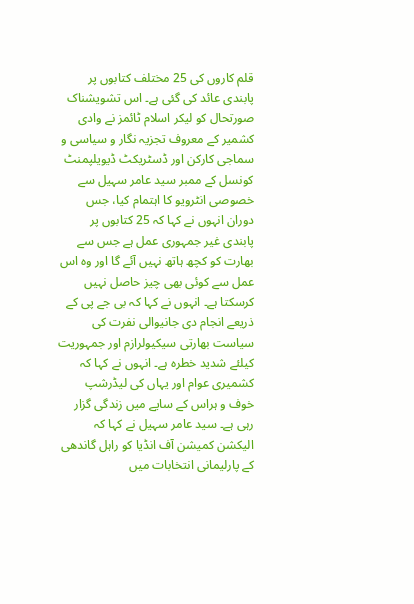قلم کاروں کی 25 مختلف کتابوں پر پابندی عائد کی گئی ہے۔ اس تشویشناک صورتحال کو لیکر اسلام ٹائمز نے وادی کشمیر کے معروف تجزیہ نگار و سیاسی و سماجی کارکن اور ڈسٹریکٹ ڈیویلپمنٹ کونسل کے ممبر سید عامر سہیل سے خصوصی انٹرویو کا اہتمام کیا، جس دوران انہوں نے کہا کہ 25 کتابوں پر پابندی غیر جمہوری عمل ہے جس سے بھارت کو کچھ ہاتھ نہیں آئے گا اور وہ اس عمل سے کوئی بھی چیز حاصل نہیں کرسکتا ہے۔ انہوں نے کہا کہ بی جے پی کے ذریعے انجام دی جانیوالی نفرت کی سیاست بھارتی سیکیولرازم اور جمہوریت کیلئے شدید خطرہ ہے۔ انہوں نے کہا کہ کشمیری عوام اور یہاں کی لیڈرشپ خوف و ہراس کے سایے میں زندگی گزار رہی ہے۔ سید عامر سہیل نے کہا کہ الیکشن کمیشن آف انڈیا کو راہل گاندھی کے پارلیمانی انتخابات میں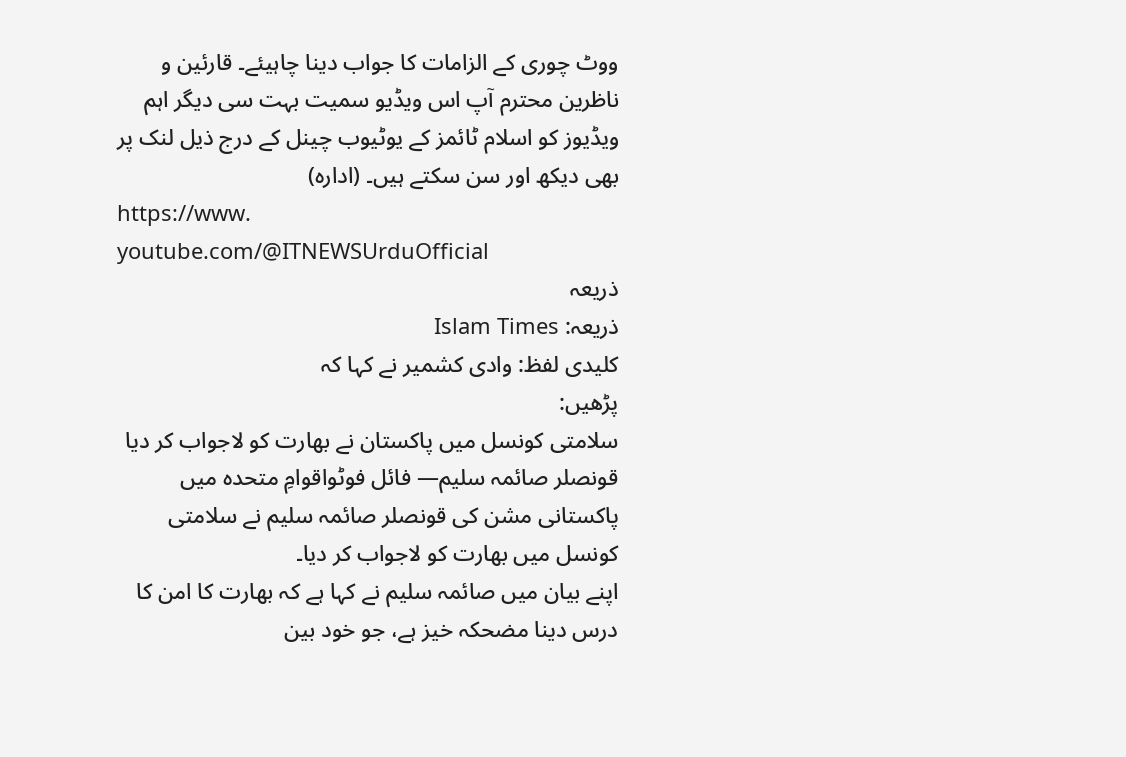ووٹ چوری کے الزامات کا جواب دینا چاہیئے۔ قارئین و ناظرین محترم آپ اس ویڈیو سمیت بہت سی دیگر اہم ویڈیوز کو اسلام ٹائمز کے یوٹیوب چینل کے درج ذیل لنک پر بھی دیکھ اور سن سکتے ہیں۔ (ادارہ)
https://www.
youtube.com/@ITNEWSUrduOfficial
ذریعہ
ذریعہ: Islam Times
کلیدی لفظ: وادی کشمیر نے کہا کہ
پڑھیں:
سلامتی کونسل میں پاکستان نے بھارت کو لاجواب کر دیا
قونصلر صائمہ سلیم— فائل فوٹواقوامِ متحدہ میں پاکستانی مشن کی قونصلر صائمہ سلیم نے سلامتی کونسل میں بھارت کو لاجواب کر دیا۔
اپنے بیان میں صائمہ سلیم نے کہا ہے کہ بھارت کا امن کا درس دینا مضحکہ خیز ہے، جو خود بین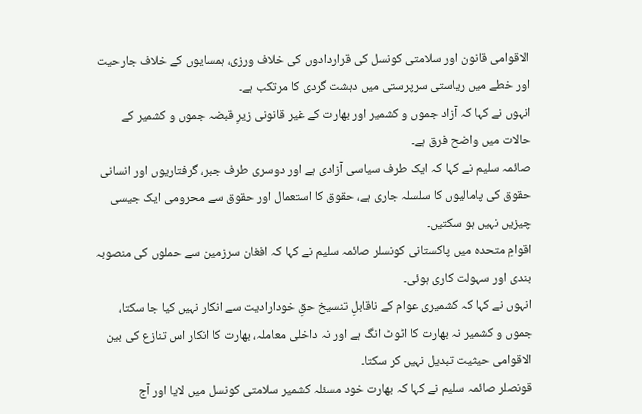الاقوامی قانون اور سلامتی کونسل کی قراردادوں کی خلاف ورزی، ہمسایوں کے خلاف جارحیت اور خطے میں ریاستی سرپرستی میں دہشت گردی کا مرتکب ہے۔
انہوں نے کہا کہ آزاد جموں و کشمیر اور بھارت کے غیر قانونی زیرِ قبضہ جموں و کشمیر کے حالات میں واضح فرق ہے۔
صائمہ سلیم نے کہا کہ ایک طرف سیاسی آزادی ہے اور دوسری طرف جبر، گرفتاریوں اور انسانی حقوق کی پامالیوں کا سلسلہ جاری ہے، حقوق کا استعمال اور حقوق سے محرومی ایک جیسی چیزیں نہیں ہو سکتیں۔
اقوامِ متحدہ میں پاکستانی کونسلر صائمہ سلیم نے کہا کہ افغان سرزمین سے حملوں کی منصوبہ بندی اور سہولت کاری ہوئی۔
انہوں نے کہا کہ کشمیری عوام کے ناقابلِ تنسیخ حقِ خودارادیت سے انکار نہیں کیا جا سکتا، جموں و کشمیر نہ بھارت کا اٹوٹ انگ ہے اور نہ داخلی معاملہ، بھارت کا انکار اس تنازع کی بین الاقوامی حیثیت تبدیل نہیں کر سکتا۔
قونصلر صائمہ سلیم نے کہا کہ بھارت خود مسئلہ کشمیر سلامتی کونسل میں لایا اور آج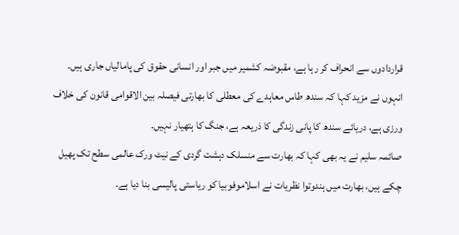قراردادوں سے انحراف کر رہا ہے، مقبوضہ کشمیر میں جبر اور انسانی حقوق کی پامالیاں جاری ہیں۔
انہوں نے مزید کہا کہ سندھ طاس معاہدے کی معطلی کا بھارتی فیصلہ بین الاقوامی قانون کی خلاف ورزی ہے، دریائے سندھ کا پانی زندگی کا ذریعہ ہے، جنگ کا ہتھیار نہیں۔
صائمہ سلیم نے یہ بھی کہا کہ بھارت سے منسلک دہشت گردی کے نیٹ ورک عالمی سطح تک پھیل چکے ہیں، بھارت میں ہندوتوا نظریات نے اسلاموفوبیا کو ریاستی پالیسی بنا دیا ہے۔